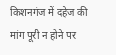किशनगंज में दहेज की मांग पूरी न होने पर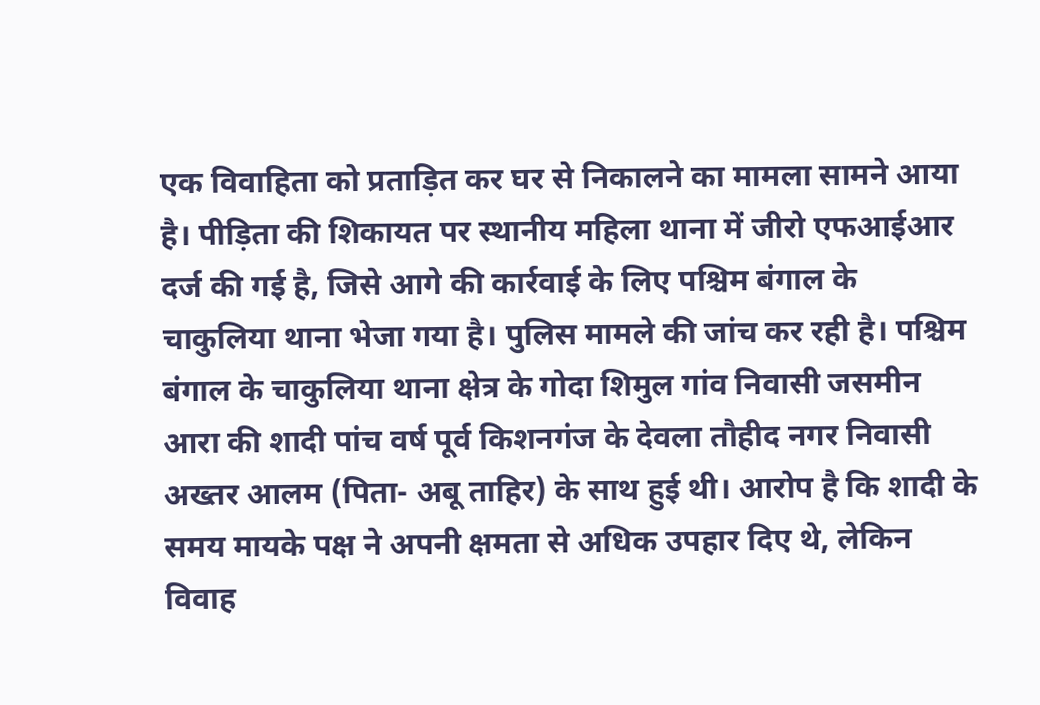एक विवाहिता को प्रताड़ित कर घर से निकालने का मामला सामने आया है। पीड़िता की शिकायत पर स्थानीय महिला थाना में जीरो एफआईआर दर्ज की गई है, जिसे आगे की कार्रवाई के लिए पश्चिम बंगाल के चाकुलिया थाना भेजा गया है। पुलिस मामले की जांच कर रही है। पश्चिम बंगाल के चाकुलिया थाना क्षेत्र के गोदा शिमुल गांव निवासी जसमीन आरा की शादी पांच वर्ष पूर्व किशनगंज के देवला तौहीद नगर निवासी अख्तर आलम (पिता- अबू ताहिर) के साथ हुई थी। आरोप है कि शादी के समय मायके पक्ष ने अपनी क्षमता से अधिक उपहार दिए थे, लेकिन विवाह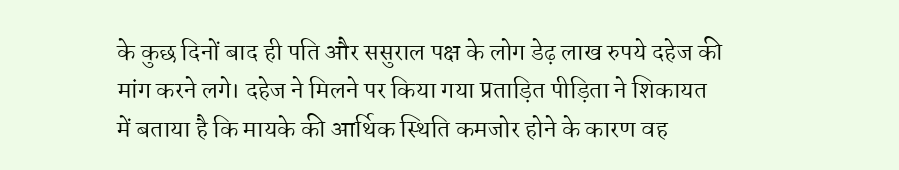के कुछ दिनों बाद ही पति और ससुराल पक्ष के लोग डेढ़ लाख रुपये दहेज की मांग करने लगे। दहेज ने मिलने पर किया गया प्रताड़ित पीड़िता ने शिकायत में बताया है कि मायके की आर्थिक स्थिति कमजोर होने के कारण वह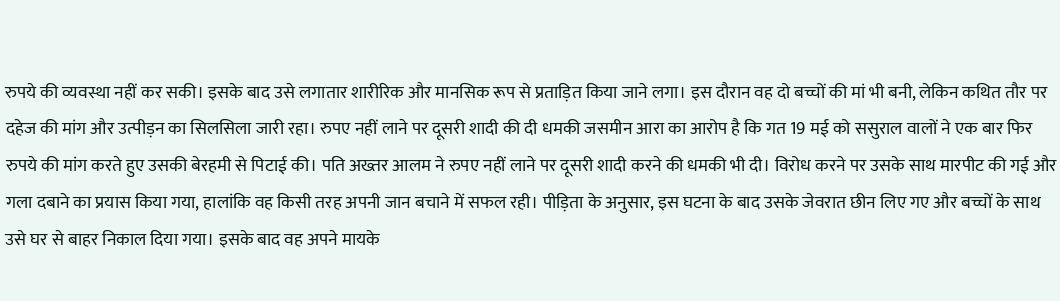रुपये की व्यवस्था नहीं कर सकी। इसके बाद उसे लगातार शारीरिक और मानसिक रूप से प्रताड़ित किया जाने लगा। इस दौरान वह दो बच्चों की मां भी बनी, लेकिन कथित तौर पर दहेज की मांग और उत्पीड़न का सिलसिला जारी रहा। रुपए नहीं लाने पर दूसरी शादी की दी धमकी जसमीन आरा का आरोप है कि गत 19 मई को ससुराल वालों ने एक बार फिर रुपये की मांग करते हुए उसकी बेरहमी से पिटाई की। पति अख्तर आलम ने रुपए नहीं लाने पर दूसरी शादी करने की धमकी भी दी। विरोध करने पर उसके साथ मारपीट की गई और गला दबाने का प्रयास किया गया, हालांकि वह किसी तरह अपनी जान बचाने में सफल रही। पीड़िता के अनुसार, इस घटना के बाद उसके जेवरात छीन लिए गए और बच्चों के साथ उसे घर से बाहर निकाल दिया गया। इसके बाद वह अपने मायके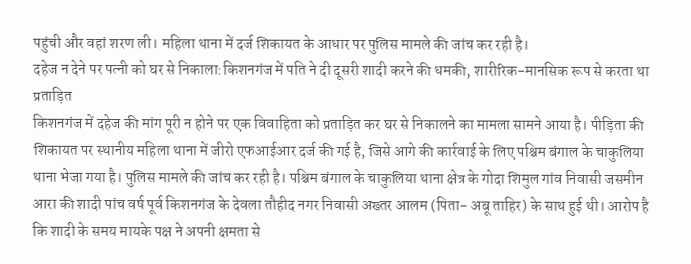पहुंची और वहां शरण ली। महिला थाना में दर्ज शिकायत के आधार पर पुलिस मामले की जांच कर रही है।
दहेज न देने पर पत्नी को घर से निकाला:किशनगंज में पति ने दी दूसरी शादी करने की धमकी, शारीरिक-मानसिक रूप से करता था प्रताड़ित
किशनगंज में दहेज की मांग पूरी न होने पर एक विवाहिता को प्रताड़ित कर घर से निकालने का मामला सामने आया है। पीड़िता की शिकायत पर स्थानीय महिला थाना में जीरो एफआईआर दर्ज की गई है, जिसे आगे की कार्रवाई के लिए पश्चिम बंगाल के चाकुलिया थाना भेजा गया है। पुलिस मामले की जांच कर रही है। पश्चिम बंगाल के चाकुलिया थाना क्षेत्र के गोदा शिमुल गांव निवासी जसमीन आरा की शादी पांच वर्ष पूर्व किशनगंज के देवला तौहीद नगर निवासी अख्तर आलम (पिता- अबू ताहिर) के साथ हुई थी। आरोप है कि शादी के समय मायके पक्ष ने अपनी क्षमता से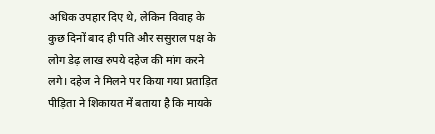अधिक उपहार दिए थे, लेकिन विवाह के कुछ दिनों बाद ही पति और ससुराल पक्ष के लोग डेढ़ लाख रुपये दहेज की मांग करने लगे। दहेज ने मिलने पर किया गया प्रताड़ित पीड़िता ने शिकायत में बताया है कि मायके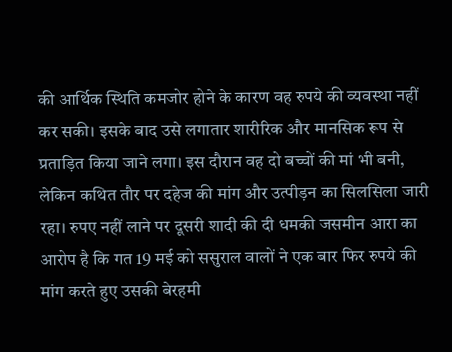की आर्थिक स्थिति कमजोर होने के कारण वह रुपये की व्यवस्था नहीं कर सकी। इसके बाद उसे लगातार शारीरिक और मानसिक रूप से प्रताड़ित किया जाने लगा। इस दौरान वह दो बच्चों की मां भी बनी, लेकिन कथित तौर पर दहेज की मांग और उत्पीड़न का सिलसिला जारी रहा। रुपए नहीं लाने पर दूसरी शादी की दी धमकी जसमीन आरा का आरोप है कि गत 19 मई को ससुराल वालों ने एक बार फिर रुपये की मांग करते हुए उसकी बेरहमी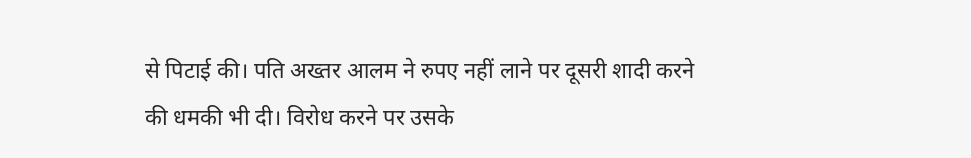से पिटाई की। पति अख्तर आलम ने रुपए नहीं लाने पर दूसरी शादी करने की धमकी भी दी। विरोध करने पर उसके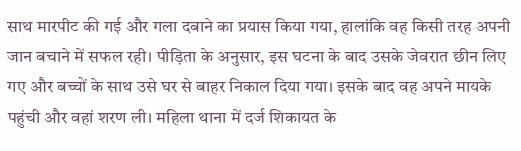साथ मारपीट की गई और गला दबाने का प्रयास किया गया, हालांकि वह किसी तरह अपनी जान बचाने में सफल रही। पीड़िता के अनुसार, इस घटना के बाद उसके जेवरात छीन लिए गए और बच्चों के साथ उसे घर से बाहर निकाल दिया गया। इसके बाद वह अपने मायके पहुंची और वहां शरण ली। महिला थाना में दर्ज शिकायत के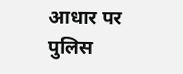आधार पर पुलिस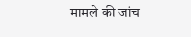मामले की जांच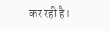कर रही है।